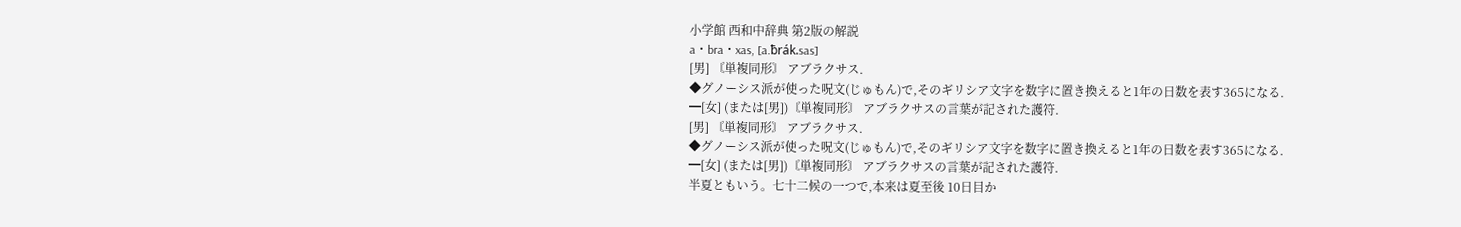小学館 西和中辞典 第2版の解説
a・bra・xas, [a.ƀrák.sas]
[男] 〘単複同形〙 アブラクサス.
◆グノーシス派が使った呪文(じゅもん)で,そのギリシア文字を数字に置き換えると1年の日数を表す365になる.
━[女] (または[男])〘単複同形〙 アブラクサスの言葉が記された護符.
[男] 〘単複同形〙 アブラクサス.
◆グノーシス派が使った呪文(じゅもん)で,そのギリシア文字を数字に置き換えると1年の日数を表す365になる.
━[女] (または[男])〘単複同形〙 アブラクサスの言葉が記された護符.
半夏ともいう。七十二候の一つで,本来は夏至後 10日目か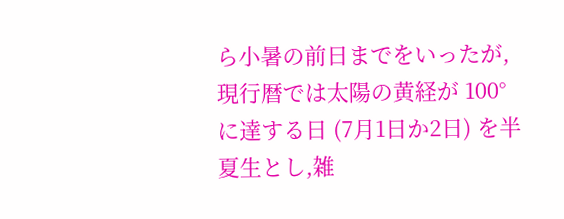ら小暑の前日までをいったが,現行暦では太陽の黄経が 100°に達する日 (7月1日か2日) を半夏生とし,雑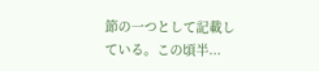節の一つとして記載している。この頃半...